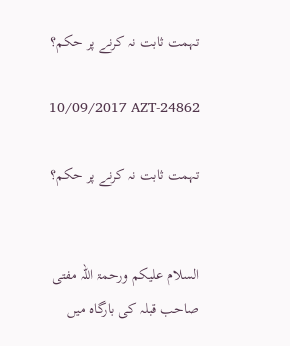تہمت ثابت نہ کرنے پر حکم؟

10/09/2017 AZT-24862

تہمت ثابت نہ کرنے پر حکم؟


السلام علیکم ورحمۃ اللہ مفتی صاحب قبلہ کی بارگاہ میں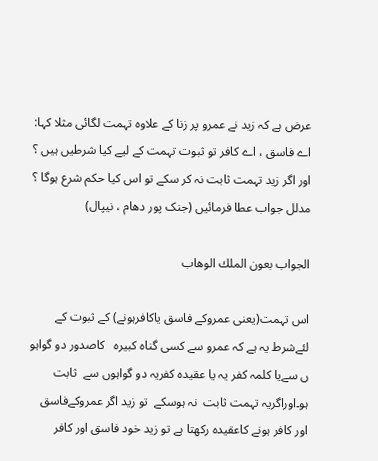عرض ہے کہ زید نے عمرو پر زنا کے علاوہ تہمت لگائی مثلا کہا: اے فاسق ، اے کافر تو ثبوت تہمت کے لیے کیا شرطیں ہیں ؟ اور اگر زید تہمت ثابت نہ کر سکے تو اس کیا حکم شرع ہوگا ؟ مدلل جواب عطا فرمائیں (جنک پور دھام ، نیپال)

الجواب بعون الملك الوهاب

اس تہمت(یعنی عمروکے فاسق یاکافرہونے) کے ثبوت کے لئےشرط یہ ہے کہ عمرو سے کسی گناہ کبیرہ   کاصدور دو گواہو ں سےیا کلمہ کفر یہ یا عقیدہ کفریہ دو گواہوں سے  ثابت ہو۔اوراگریہ تہمت ثابت  نہ ہوسکے  تو زید اگر عمروکےفاسق اور کافر ہونے کاعقیدہ رکھتا ہے تو زید خود فاسق اور کافر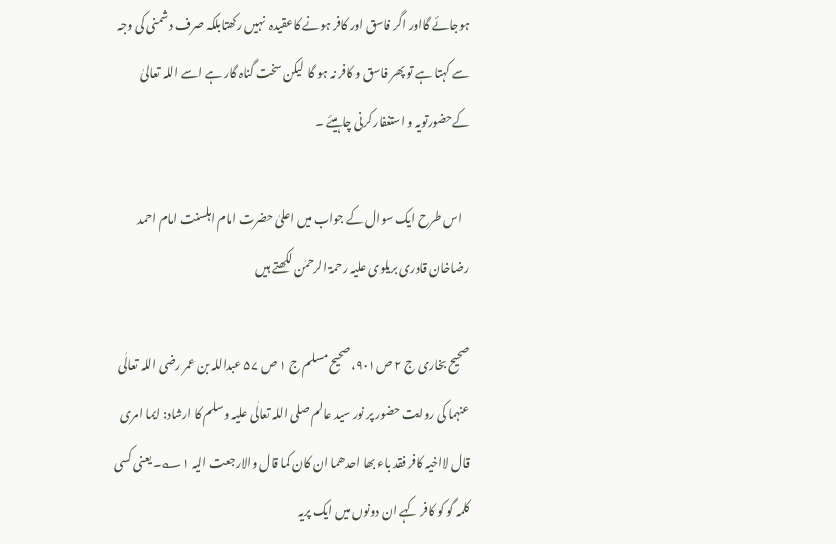ہوجائے گااور اگر فاسق اور کافر ہونے کاعقیدہ  نہیں رکھتابلکہ صرف دشمنی کی وجہ سے کہتا ہے تو پھر فاسق و کافر نہ ہو گا  لیکن سخت گناہ گار ہے اسے اللہ تعالیٰ کےحضورتویہ و استغفار کرنی چاہیئے ۔

   اس طرح ایک سوال کے جواب میں اعلیٰ حضرت امام اہلسنت امام احمد رضاخان قادری بریلوی علیہ رحمۃ الرحمٰن لکھتے ہیں

صحیح بخاری ج ۲ ص۹۰۱، صحیح مسلم ج ۱ ص ۵۷ عبداللہ بن عمر رضی اللہ تعالٰی عنہما کی روایت حضور پر نور سید عالم صلی اللہ تعالٰی علیہ وسلم کا ارشاد: ایما امری قال لااخیہ کافر فقد باء بھا احدھما ان کان کما قال والارجعت الیہ ۱؎۔ یعنی کسی کلمہ گو کو کافر کہے ان دونوں میں ایک پریہ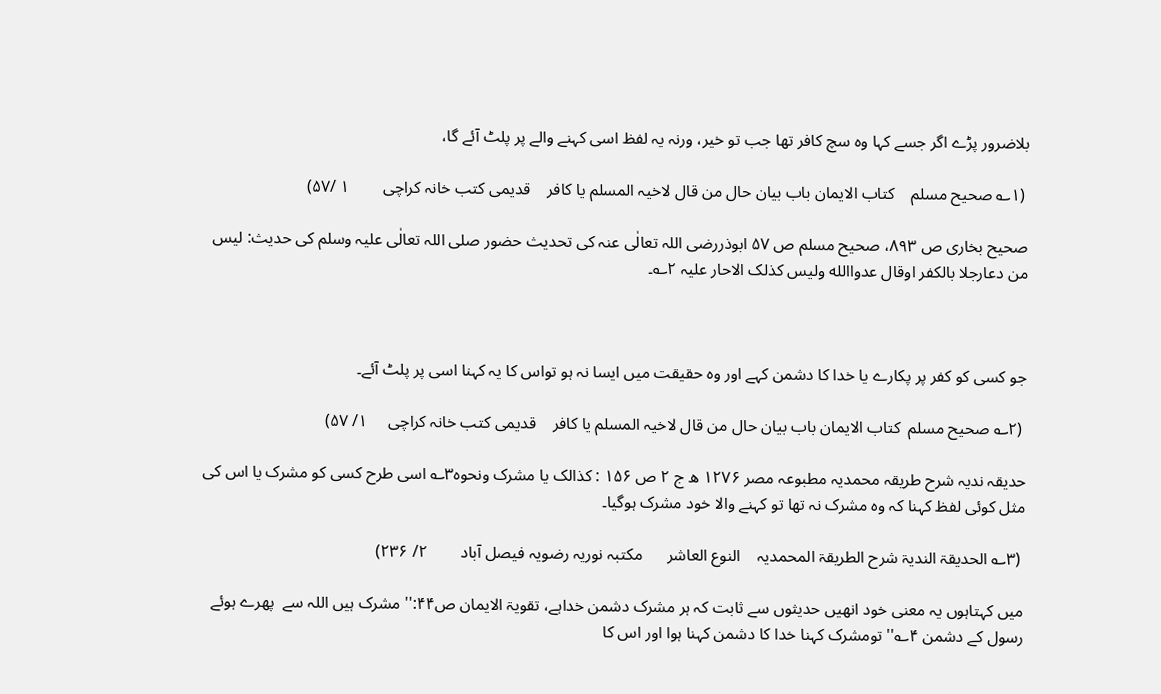بلاضرور پڑے اگر جسے کہا وہ سچ کافر تھا جب تو خیر، ورنہ یہ لفظ اسی کہنے والے پر پلٹ آئے گا،

 (۱؎ صحیح مسلم    کتاب الایمان باب بیان حال من قال لاخیہ المسلم یا کافر    قدیمی کتب خانہ کراچی        ۱ /۵۷)

صحیح بخاری ص ۸۹۳، صحیح مسلم ص ۵۷ ابوذررضی اللہ تعالٰی عنہ کی تحدیث حضور صلی اللہ تعالٰی علیہ وسلم کی حدیث: لیس من دعارجلا بالکفر اوقال عدواالله ولیس کذلک الاحار علیہ ۲؎۔



جو کسی کو کفر پر پکارے یا خدا کا دشمن کہے اور وہ حقیقت میں ایسا نہ ہو تواس کا یہ کہنا اسی پر پلٹ آئے۔

 (۲؎ صحیح مسلم  کتاب الایمان باب بیان حال من قال لاخیہ المسلم یا کافر    قدیمی کتب خانہ کراچی     ۱/ ۵۷)

حدیقہ ندیہ شرح طریقہ محمدیہ مطبوعہ مصر ۱۲۷۶ ھ ج ۲ ص ۱۵۶ : کذالک یا مشرک ونحوہ۳؎ اسی طرح کسی کو مشرک یا اس کی مثل کوئی لفظ کہنا کہ وہ مشرک نہ تھا تو کہنے والا خود مشرک ہوگیا۔

 (۳؎ الحدیقۃ الندیۃ شرح الطریقۃ المحمدیہ    النوع العاشر      مکتبہ نوریہ رضویہ فیصل آباد        ۲/ ۲۳۶)

میں کہتاہوں یہ معنی خود انھیں حدیثوں سے ثابت کہ ہر مشرک دشمن خداہے، تقویۃ الایمان ص۴۴:'' مشرک ہیں اللہ سے  پھرے ہوئے رسول کے دشمن ۴؎'' تومشرک کہنا خدا کا دشمن کہنا ہوا اور اس کا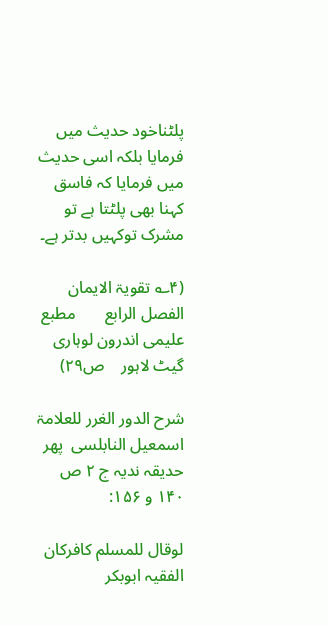پلٹناخود حدیث میں فرمایا بلکہ اسی حدیث میں فرمایا کہ فاسق کہنا بھی پلٹتا ہے تو مشرک توکہیں بدتر ہے۔

(۴؎ تقویۃ الایمان    الفصل الرابع       مطبع علیمی اندرون لوہاری گیٹ لاہور    ص۲۹)

شرح الدور الغرر للعلامۃ اسمعیل النابلسی  پھر حدیقہ ندیہ ج ۲ ص ۱۴۰ و ۱۵۶:

لوقال للمسلم کافرکان الفقیہ ابوبکر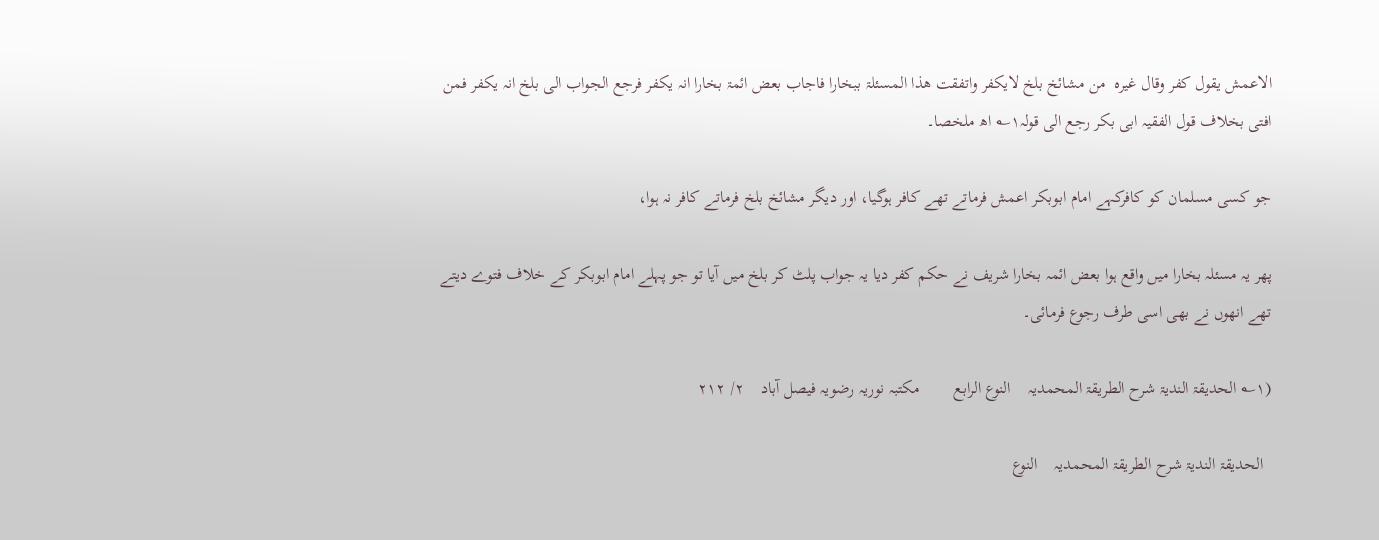الاعمش یقول کفر وقال غیرہ  من مشائخ بلخ لایکفر واتفقت ھذا المسئلۃ ببخارا فاجاب بعض ائمۃ بخارا انہ یکفر فرجع الجواب الی بلخ انہ یکفر فمن افتی بخلاف قول الفقیہ ابی بکر رجع الی قولہ۱؎ اھ ملخصا۔

جو کسی مسلمان کو کافرکہے امام ابوبکر اعمش فرماتے تھے کافر ہوگیا، اور دیگر مشائخ بلخ فرماتے کافر نہ ہوا،

پھر یہ مسئلہ بخارا میں واقع ہوا بعض ائمہ بخارا شریف نے حکم کفر دیا یہ جواب پلٹ کر بلخ میں آیا تو جو پہلے امام ابوبکر کے خلاف فتوے دیتے تھے انھوں نے بھی اسی طرف رجوع فرمائی۔

(۱؎ الحدیقۃ الندیۃ شرح الطریقۃ المحمدیہ    النوع الرابع        مکتبہ نوریہ رضویہ فیصل آباد    ۲/ ۲۱۲

  الحدیقۃ الندیۃ شرح الطریقۃ المحمدیہ    النوع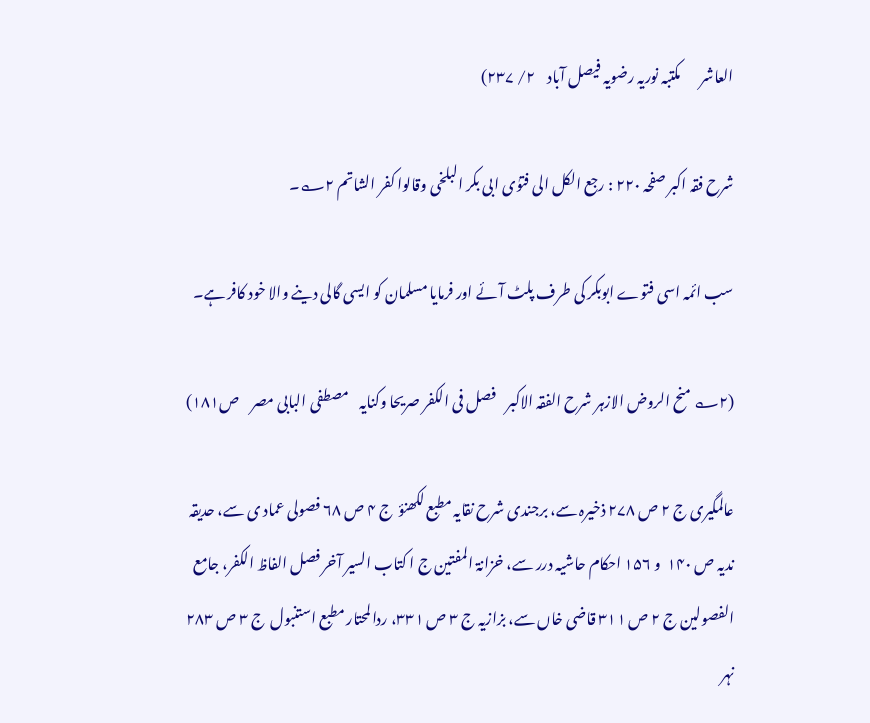العاشر       مکتبہ نوریہ رضویہ فیصل آباد    ۲/ ۲۳۷)

شرح فقہ اکبر صفحہ ۲۲۰ : رجع الکل الی فتوٰی ابی بکر البلخی وقالوا کفر الشاتم ۲؎۔

سب ائمہ اسی فتوے ابوبکر کی طرف پلٹ آئے اور فرمایا مسلمان کو ایسی گالی دینے والا خود کافر ہے۔

(۲؎ منح الروض الازہر شرح الفقہ الاکبر    فصل فی الکفر صریحا وکنایہ    مصطفی البابی مصر    ص۱۸۱)

عالمگیری ج ۲ ص ۲۷۸ ذخیرہ سے، برجندی شرح نقایہ مطبع لکھنؤ  ج ۴ ص ۶۸ فصولی عماد ی سے، حدیقہ ندیہ ص ۱۴۰  و ۱۵۶ احکام حاشیہ درر سے، خزانۃ المفتین ج ا کتاب السیر آخر فصل الفاظ الکفر، جامع الفصولین ج ۲ ص ۳۱۱ قاضی خاں سے، بزازیہ ج ۳ ص ۳۳۱، ردالمحتار مطبع استنبول  ج ۳ ص ۲۸۳ نہر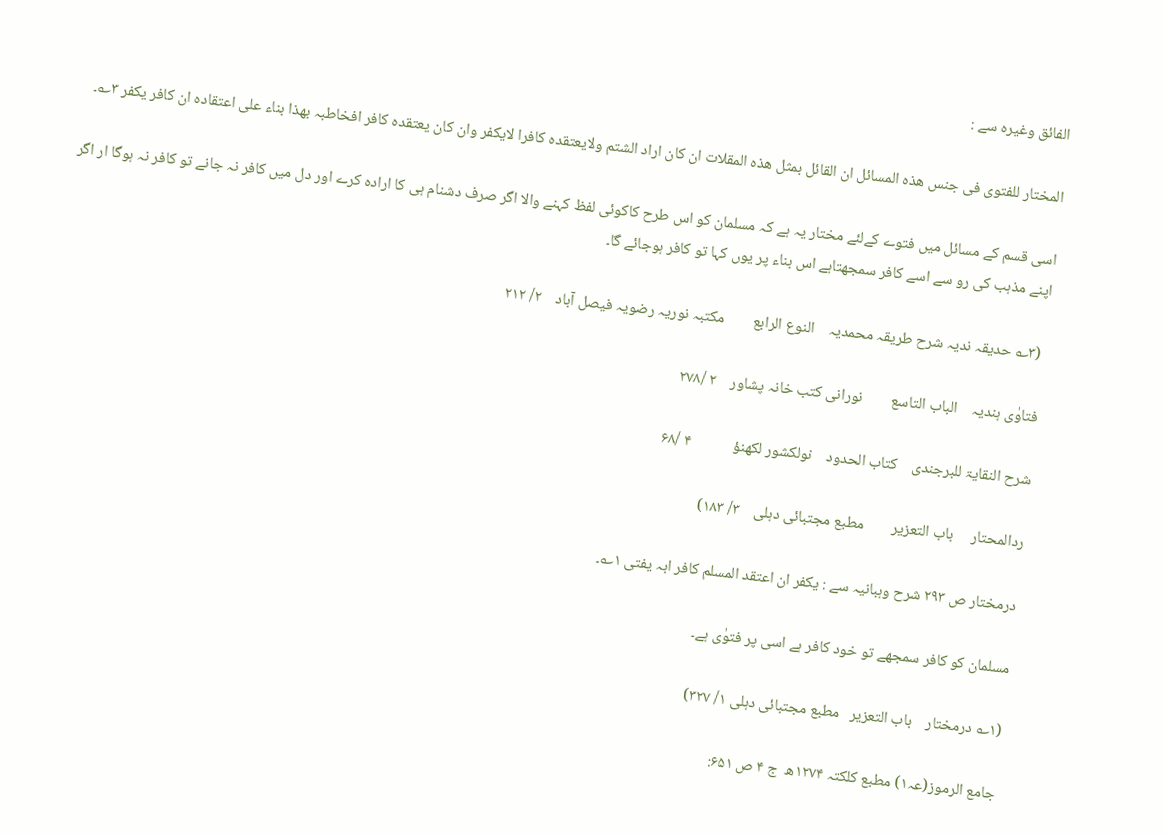الفائق وغیرہ سے :

المختار للفتوی فی جنس ھذہ المسائل ان القائل بمثل ھذہ المقلات ان کان اراد الشتم ولایعتقدہ کافرا لایکفر وان کان یعتقدہ کافر افخاطبہ بھذا بناء علی اعتقادہ ان کافر یکفر ۳؎۔

اسی قسم کے مسائل میں فتوے کےلئے مختار یہ ہے کہ مسلمان کو اس طرح کاکوئی لفظ کہنے والا اگر صرف دشنام ہی کا ارادہ کرے اور دل میں کافر نہ جانے تو کافر نہ ہوگا ار اگر اپنے مذہب کی رو سے اسے کافر سمجھتاہے اس بناء پر یوں کہا تو کافر ہوجائے گا۔

 (۳؎ حدیقہ ندیہ شرح طریقہ محمدیہ    النوع الرابع        مکتبہ نوریہ رضویہ فیصل آباد    ۲/ ۲۱۲

فتاوٰی ہندیہ    الباب التاسع        نورانی کتب خانہ پشاور    ۲ /۲۷۸

شرح النقایۃ للبرجندی    کتاب الحدود    نولکشور لکھنؤ            ۴ /۶۸

ردالمحتار     باب التعزیر        مطبع مجتبائی دہلی    ۳/ ۱۸۳)

درمختار ص ۲۹۳ شرح وہبانیہ سے : یکفر ان اعتقد المسلم کافر ابہ یفتی ۱؎۔

مسلمان کو کافر سمجھے تو خود کافر ہے اسی پر فتوٰی ہے۔

(۱؎ درمختار    باب التعزیر   مطبع مجتبائی دہلی ۱/ ۳۲۷)

جامع الرموز(عہ۱) مطبع کلکتہ ۱۲۷۴ھ  ج ۴ ص ۶۵۱: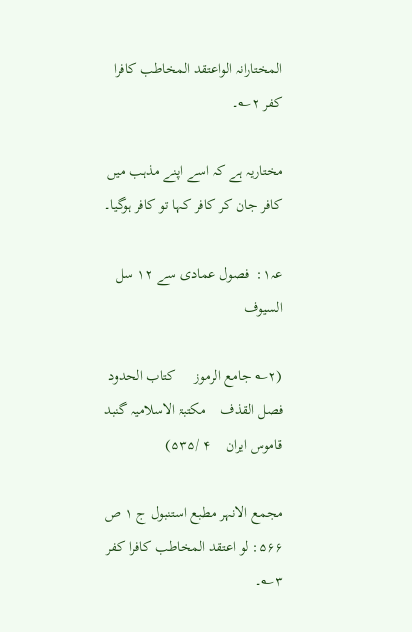المختارانہ الواعتقد المخاطب کافرا کفر ۲؎۔

مختاریہ ہے کہ اسے اپنے مذہب میں کافر جان کر کافر کہا تو کافر ہوگیا۔

عہ۱:  فصول عمادی سے ۱۲ سل السیوف

(۲؎ جامع الرموز     کتاب الحدود     فصل القذف    مکتبۃ الاسلامیہ گنبد قاموس ایران    ۴ /۵۳۵)

مجمع الانہر مطبع استنبول ج ۱ ص ۵۶۶: لو اعتقد المخاطب کافرا کفر ۳؎۔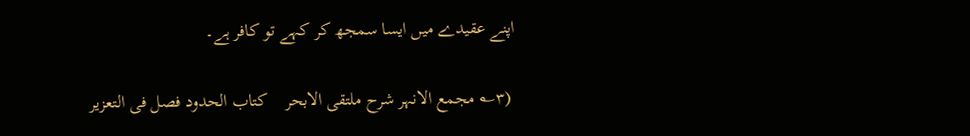اپنے عقیدے میں ایسا سمجھ کر کہے تو کافر ہے۔

 (۳؎ مجمع الانہر شرح ملتقی الابحر    کتاب الحدود فصل فی التعزیر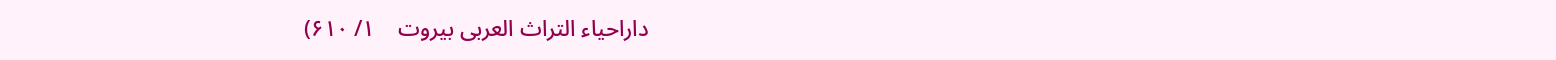داراحیاء التراث العربی بیروت    ۱/ ۶۱۰)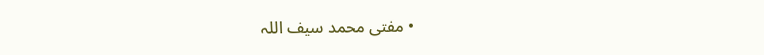• مفتی محمد سیف اللہ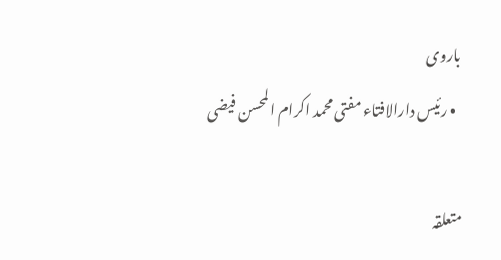باروی
  • رئیس دارالافتاء مفتی محمد اکرام المحسن فیضی

متعلقہ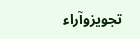تجویزوآراء